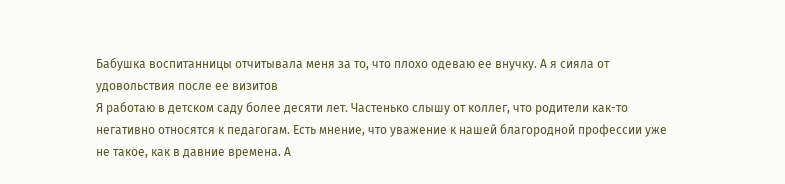Бабушка воспитанницы отчитывала меня за то, что плохо одеваю ее внучку. А я сияла от удовольствия после ее визитов
Я работаю в детском саду более десяти лет. Частенько слышу от коллег, что родители как-то негативно относятся к педагогам. Есть мнение, что уважение к нашей благородной профессии уже не такое, как в давние времена. А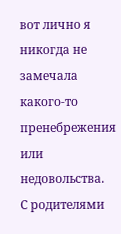вот лично я никогда не замечала какого-то пренебрежения или недовольства.
С родителями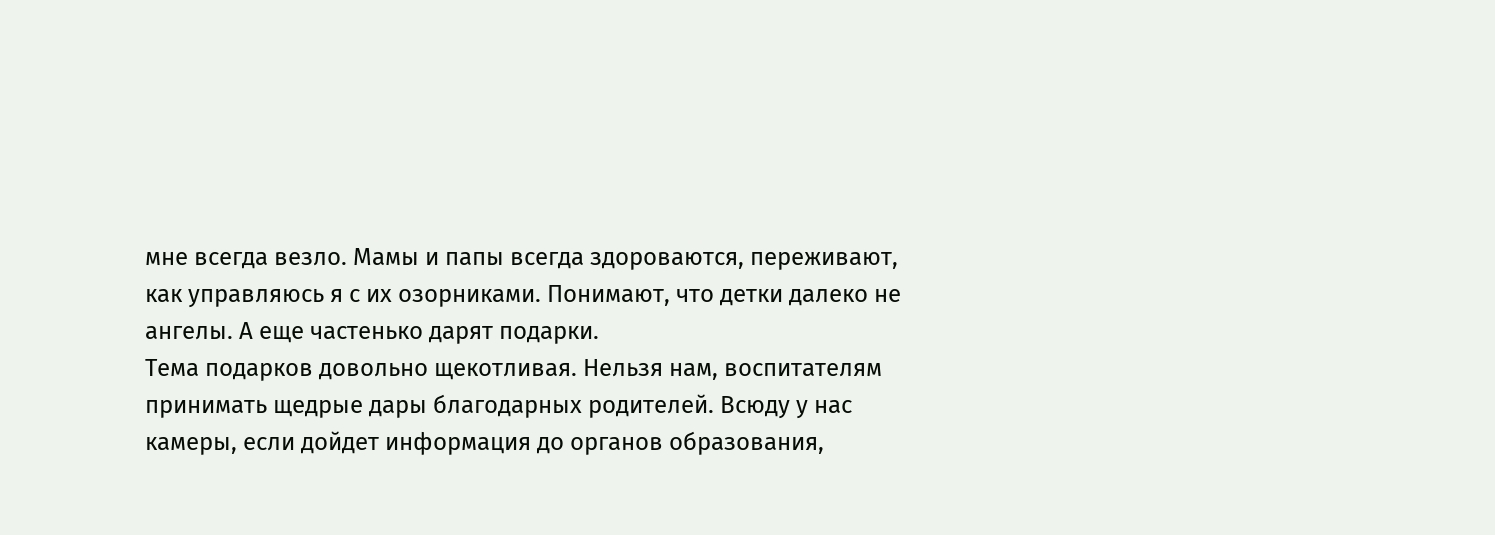мне всегда везло. Мамы и папы всегда здороваются, переживают, как управляюсь я с их озорниками. Понимают, что детки далеко не ангелы. А еще частенько дарят подарки.
Тема подарков довольно щекотливая. Нельзя нам, воспитателям принимать щедрые дары благодарных родителей. Всюду у нас камеры, если дойдет информация до органов образования,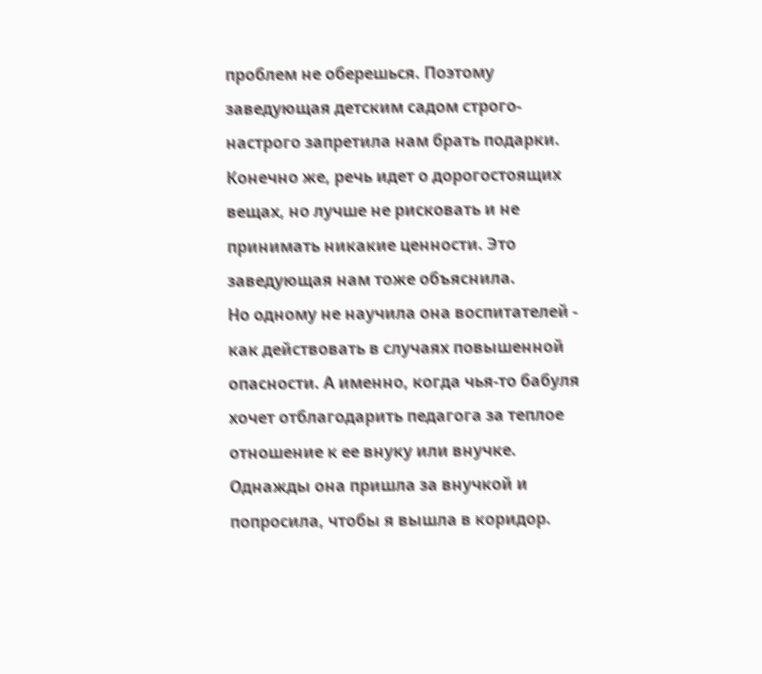проблем не оберешься. Поэтому заведующая детским садом строго-настрого запретила нам брать подарки.
Конечно же, речь идет о дорогостоящих вещах, но лучше не рисковать и не принимать никакие ценности. Это заведующая нам тоже объяснила.
Но одному не научила она воспитателей - как действовать в случаях повышенной опасности. А именно, когда чья-то бабуля хочет отблагодарить педагога за теплое отношение к ее внуку или внучке.
Однажды она пришла за внучкой и попросила, чтобы я вышла в коридор.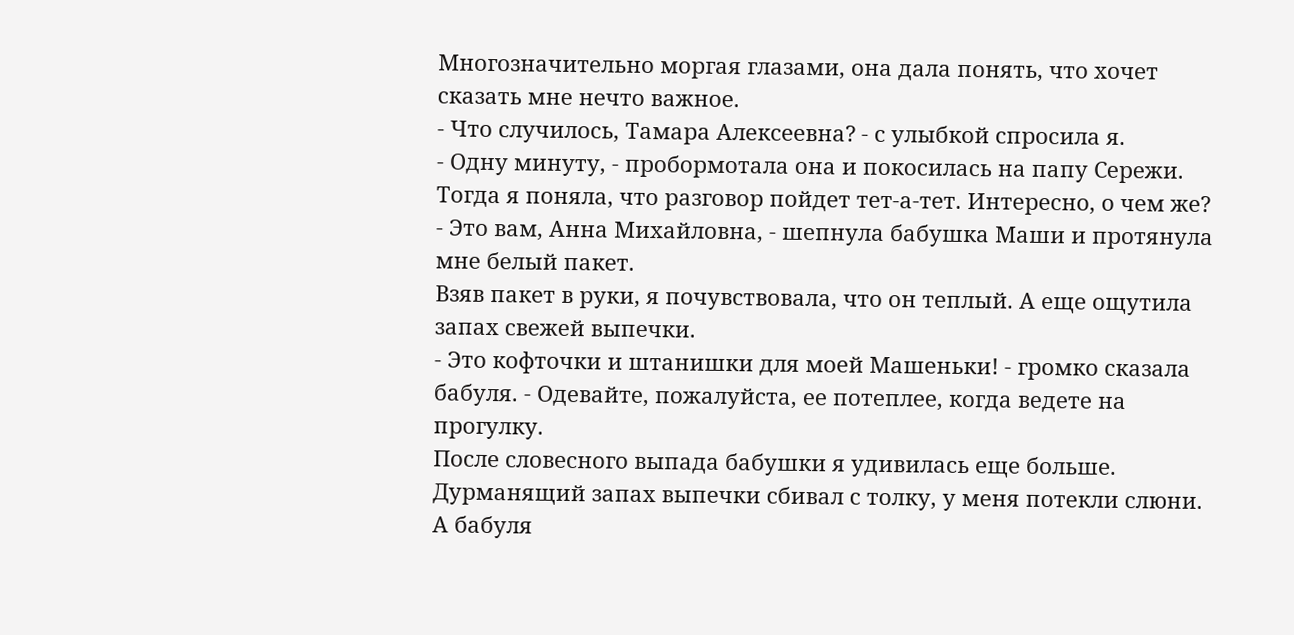Многозначительно моргая глазами, она дала понять, что хочет сказать мне нечто важное.
- Что случилось, Тамара Алексеевна? - с улыбкой спросила я.
- Одну минуту, - пробормотала она и покосилась на папу Сережи.
Тогда я поняла, что разговор пойдет тет-а-тет. Интересно, о чем же?
- Это вам, Анна Михайловна, - шепнула бабушка Маши и протянула мне белый пакет.
Взяв пакет в руки, я почувствовала, что он теплый. А еще ощутила запах свежей выпечки.
- Это кофточки и штанишки для моей Машеньки! - громко сказала бабуля. - Одевайте, пожалуйста, ее потеплее, когда ведете на прогулку.
После словесного выпада бабушки я удивилась еще больше. Дурманящий запах выпечки сбивал с толку, у меня потекли слюни. А бабуля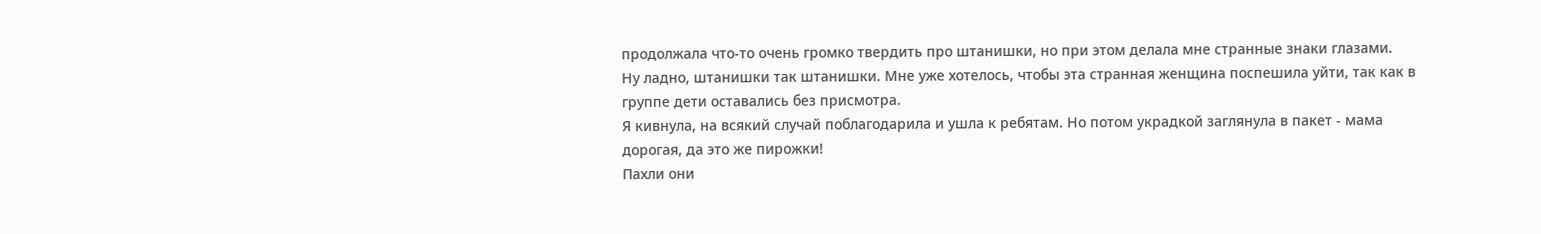продолжала что-то очень громко твердить про штанишки, но при этом делала мне странные знаки глазами.
Ну ладно, штанишки так штанишки. Мне уже хотелось, чтобы эта странная женщина поспешила уйти, так как в группе дети оставались без присмотра.
Я кивнула, на всякий случай поблагодарила и ушла к ребятам. Но потом украдкой заглянула в пакет - мама дорогая, да это же пирожки!
Пахли они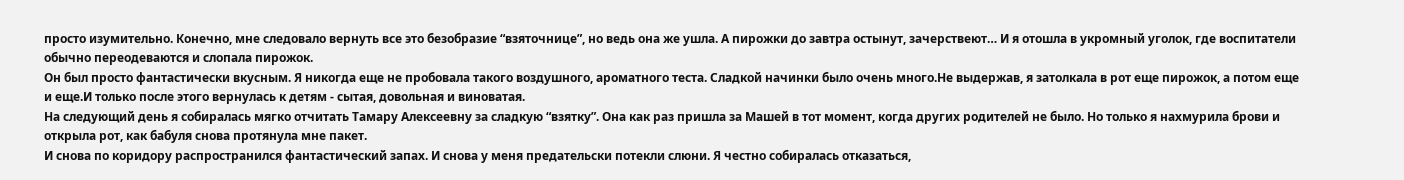просто изумительно. Конечно, мне следовало вернуть все это безобразие “взяточнице”, но ведь она же ушла. А пирожки до завтра остынут, зачерствеют… И я отошла в укромный уголок, где воспитатели обычно переодеваются и слопала пирожок.
Он был просто фантастически вкусным. Я никогда еще не пробовала такого воздушного, ароматного теста. Сладкой начинки было очень много.Не выдержав, я затолкала в рот еще пирожок, а потом еще и еще.И только после этого вернулась к детям - сытая, довольная и виноватая.
На следующий день я собиралась мягко отчитать Тамару Алексеевну за сладкую “взятку”. Она как раз пришла за Машей в тот момент, когда других родителей не было. Но только я нахмурила брови и открыла рот, как бабуля снова протянула мне пакет.
И снова по коридору распространился фантастический запах. И снова у меня предательски потекли слюни. Я честно собиралась отказаться,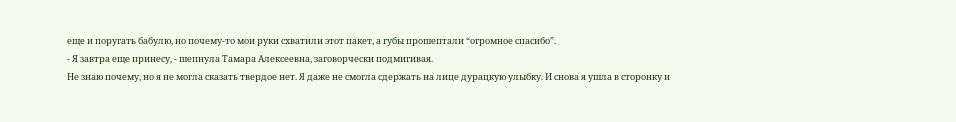еще и поругать бабулю, но почему-то мои руки схватили этот пакет, а губы прошептали “огромное спасибо”.
- Я завтра еще принесу, - шепнула Тамара Алексеевна, заговорчески подмигивая.
Не знаю почему, но я не могла сказать твердое нет. Я даже не смогла сдержать на лице дурацкую улыбку. И снова я ушла в сторонку и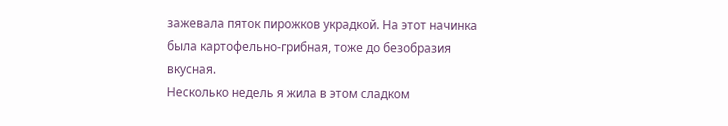зажевала пяток пирожков украдкой. На этот начинка была картофельно-грибная, тоже до безобразия вкусная.
Несколько недель я жила в этом сладком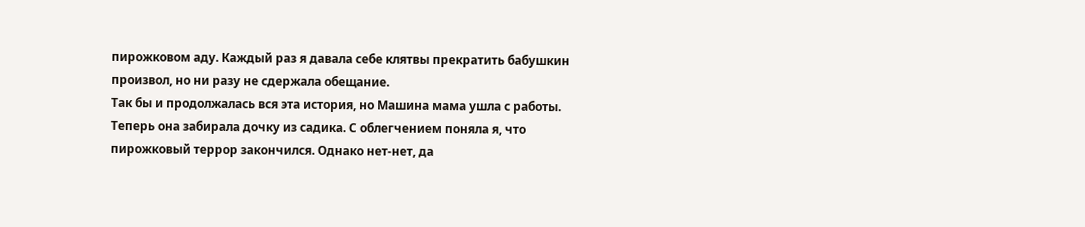пирожковом аду. Каждый раз я давала себе клятвы прекратить бабушкин произвол, но ни разу не сдержала обещание.
Так бы и продолжалась вся эта история, но Машина мама ушла с работы. Теперь она забирала дочку из садика. С облегчением поняла я, что пирожковый террор закончился. Однако нет-нет, да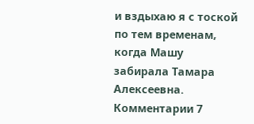и вздыхаю я с тоской по тем временам, когда Машу забирала Тамара Алексеевна.
Комментарии 7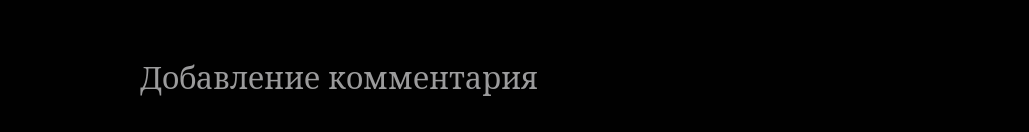Добавление комментария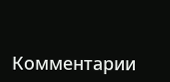Комментарии